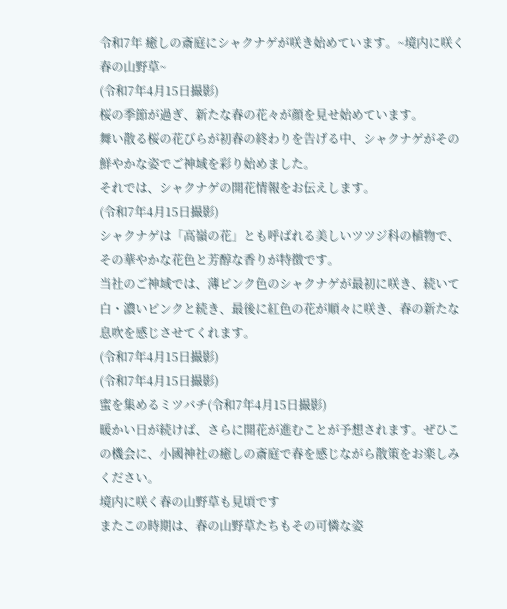令和7年 癒しの斎庭にシャクナゲが咲き始めています。~境内に咲く春の山野草~
(令和7年4月15日撮影)
桜の季節が過ぎ、新たな春の花々が顔を見せ始めています。
舞い散る桜の花びらが初春の終わりを告げる中、シャクナゲがその鮮やかな姿でご神域を彩り始めました。
それでは、シャクナゲの開花情報をお伝えします。
(令和7年4月15日撮影)
シャクナゲは「高嶺の花」とも呼ばれる美しいツツジ科の植物で、その華やかな花色と芳醇な香りが特徴です。
当社のご神域では、薄ピンク色のシャクナゲが最初に咲き、続いて白・濃いピンクと続き、最後に紅色の花が順々に咲き、春の新たな息吹を感じさせてくれます。
(令和7年4月15日撮影)
(令和7年4月15日撮影)
蜜を集めるミツバチ(令和7年4月15日撮影)
暖かい日が続けば、さらに開花が進むことが予想されます。ぜひこの機会に、小國神社の癒しの斎庭で春を感じながら散策をお楽しみください。
境内に咲く春の山野草も見頃です
またこの時期は、春の山野草たちもその可憐な姿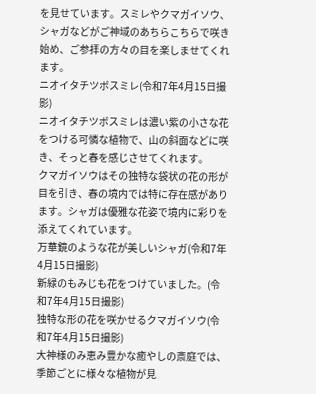を見せています。スミレやクマガイソウ、シャガなどがご神域のあちらこちらで咲き始め、ご参拝の方々の目を楽しませてくれます。
ニオイタチツボスミレ(令和7年4月15日撮影)
ニオイタチツボスミレは濃い紫の小さな花をつける可憐な植物で、山の斜面などに咲き、そっと春を感じさせてくれます。
クマガイソウはその独特な袋状の花の形が目を引き、春の境内では特に存在感があります。シャガは優雅な花姿で境内に彩りを添えてくれています。
万華鏡のような花が美しいシャガ(令和7年4月15日撮影)
新緑のもみじも花をつけていました。(令和7年4月15日撮影)
独特な形の花を咲かせるクマガイソウ(令和7年4月15日撮影)
大神様のみ恵み豊かな癒やしの斎庭では、季節ごとに様々な植物が見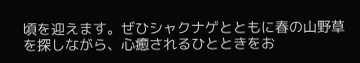頃を迎えます。ぜひシャクナゲとともに春の山野草を探しながら、心癒されるひとときをお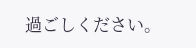過ごしください。